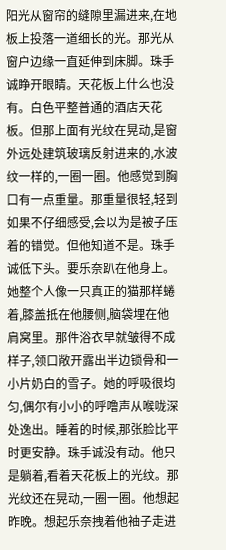阳光从窗帘的缝隙里漏进来,在地板上投落一道细长的光。那光从窗户边缘一直延伸到床脚。珠手诚睁开眼睛。天花板上什么也没有。白色平整普通的酒店天花板。但那上面有光纹在晃动,是窗外远处建筑玻璃反射进来的,水波纹一样的,一圈一圈。他感觉到胸口有一点重量。那重量很轻,轻到如果不仔细感受,会以为是被子压着的错觉。但他知道不是。珠手诚低下头。要乐奈趴在他身上。她整个人像一只真正的猫那样蜷着,膝盖抵在他腰侧,脑袋埋在他肩窝里。那件浴衣早就皱得不成样子,领口敞开露出半边锁骨和一小片奶白的雪子。她的呼吸很均匀,偶尔有小小的呼噜声从喉咙深处逸出。睡着的时候,那张脸比平时更安静。珠手诚没有动。他只是躺着,看着天花板上的光纹。那光纹还在晃动,一圈一圈。他想起昨晚。想起乐奈拽着他袖子走进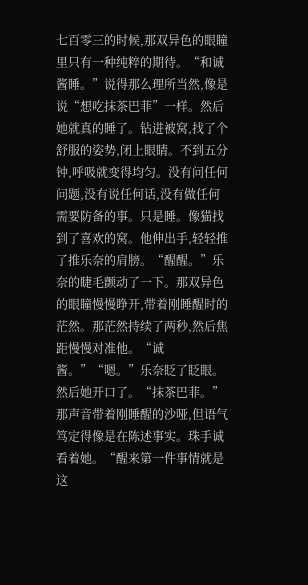七百零三的时候,那双异色的眼瞳里只有一种纯粹的期待。“和诚酱睡。”说得那么理所当然,像是说“想吃抹茶巴菲”一样。然后她就真的睡了。钻进被窝,找了个舒服的姿势,闭上眼睛。不到五分钟,呼吸就变得均匀。没有问任何问题,没有说任何话,没有做任何需要防备的事。只是睡。像猫找到了喜欢的窝。他伸出手,轻轻推了推乐奈的肩膀。“醒醒。”乐奈的睫毛颤动了一下。那双异色的眼瞳慢慢睁开,带着刚睡醒时的茫然。那茫然持续了两秒,然后焦距慢慢对准他。“诚酱。”“嗯。”乐奈眨了眨眼。然后她开口了。“抹茶巴菲。”那声音带着刚睡醒的沙哑,但语气笃定得像是在陈述事实。珠手诚看着她。“醒来第一件事情就是这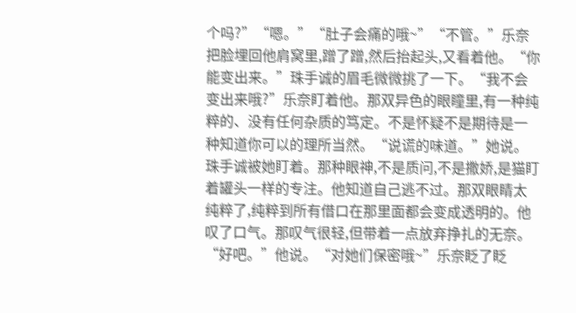个吗?”“嗯。”“肚子会痛的哦~”“不管。”乐奈把脸埋回他肩窝里,蹭了蹭,然后抬起头,又看着他。“你能变出来。”珠手诚的眉毛微微挑了一下。“我不会变出来哦?”乐奈盯着他。那双异色的眼瞳里,有一种纯粹的、没有任何杂质的笃定。不是怀疑不是期待是一种知道你可以的理所当然。“说谎的味道。”她说。珠手诚被她盯着。那种眼神,不是质问,不是撒娇,是猫盯着罐头一样的专注。他知道自己逃不过。那双眼睛太纯粹了,纯粹到所有借口在那里面都会变成透明的。他叹了口气。那叹气很轻,但带着一点放弃挣扎的无奈。“好吧。”他说。“对她们保密哦~”乐奈眨了眨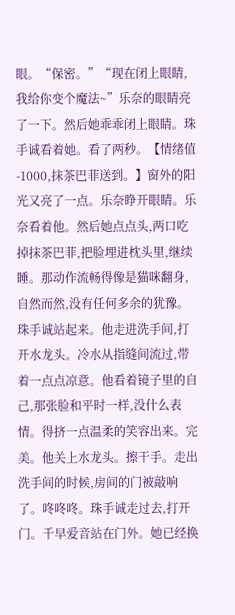眼。“保密。”“现在闭上眼睛,我给你变个魔法~”乐奈的眼睛亮了一下。然后她乖乖闭上眼睛。珠手诚看着她。看了两秒。【情绪值-1000,抹茶巴菲送到。】窗外的阳光又亮了一点。乐奈睁开眼睛。乐奈看着他。然后她点点头,两口吃掉抹茶巴菲,把脸埋进枕头里,继续睡。那动作流畅得像是猫咪翻身,自然而然,没有任何多余的犹豫。珠手诚站起来。他走进洗手间,打开水龙头。冷水从指缝间流过,带着一点点凉意。他看着镜子里的自己,那张脸和平时一样,没什么表情。得挤一点温柔的笑容出来。完美。他关上水龙头。擦干手。走出洗手间的时候,房间的门被敲响了。咚咚咚。珠手诚走过去,打开门。千早爱音站在门外。她已经换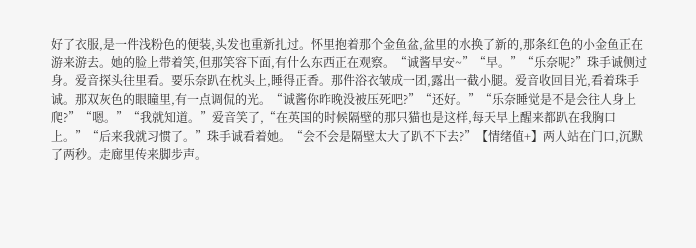好了衣服,是一件浅粉色的便装,头发也重新扎过。怀里抱着那个金鱼盆,盆里的水换了新的,那条红色的小金鱼正在游来游去。她的脸上带着笑,但那笑容下面,有什么东西正在观察。“诚酱早安~”“早。”“乐奈呢?”珠手诚侧过身。爱音探头往里看。要乐奈趴在枕头上,睡得正香。那件浴衣皱成一团,露出一截小腿。爱音收回目光,看着珠手诚。那双灰色的眼瞳里,有一点调侃的光。“诚酱你昨晚没被压死吧?”“还好。”“乐奈睡觉是不是会往人身上爬?”“嗯。”“我就知道。”爱音笑了,“在英国的时候隔壁的那只猫也是这样,每天早上醒来都趴在我胸口上。”“后来我就习惯了。”珠手诚看着她。“会不会是隔壁太大了趴不下去?”【情绪值+】两人站在门口,沉默了两秒。走廊里传来脚步声。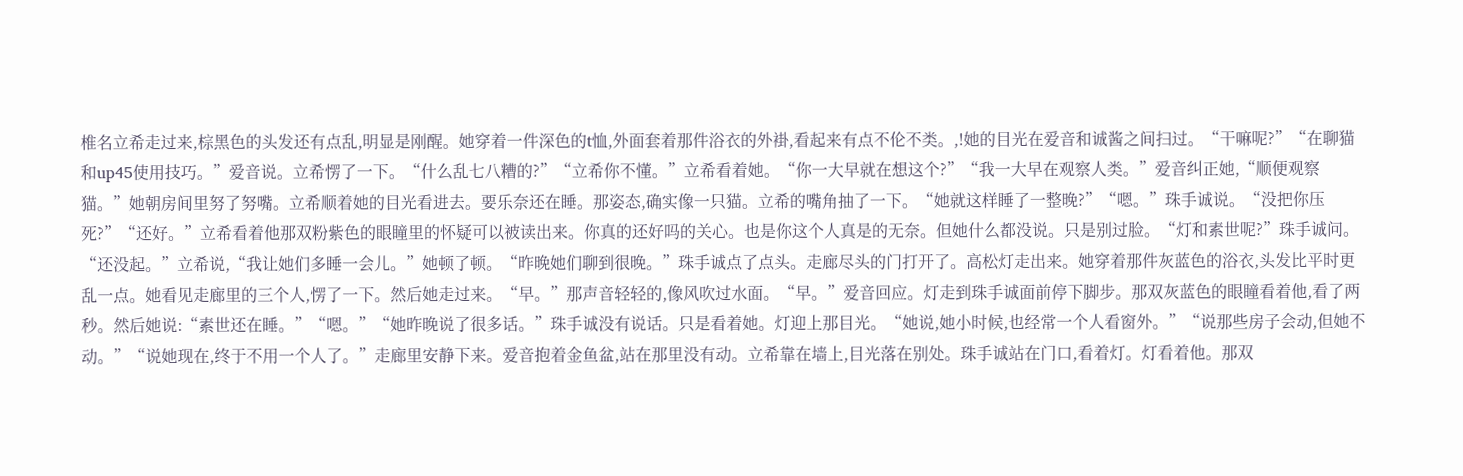椎名立希走过来,棕黑色的头发还有点乱,明显是刚醒。她穿着一件深色的t恤,外面套着那件浴衣的外褂,看起来有点不伦不类。,!她的目光在爱音和诚酱之间扫过。“干嘛呢?”“在聊猫和up45使用技巧。”爱音说。立希愣了一下。“什么乱七八糟的?”“立希你不懂。”立希看着她。“你一大早就在想这个?”“我一大早在观察人类。”爱音纠正她,“顺便观察猫。”她朝房间里努了努嘴。立希顺着她的目光看进去。要乐奈还在睡。那姿态,确实像一只猫。立希的嘴角抽了一下。“她就这样睡了一整晚?”“嗯。”珠手诚说。“没把你压死?”“还好。”立希看着他那双粉紫色的眼瞳里的怀疑可以被读出来。你真的还好吗的关心。也是你这个人真是的无奈。但她什么都没说。只是别过脸。“灯和素世呢?”珠手诚问。“还没起。”立希说,“我让她们多睡一会儿。”她顿了顿。“昨晚她们聊到很晚。”珠手诚点了点头。走廊尽头的门打开了。高松灯走出来。她穿着那件灰蓝色的浴衣,头发比平时更乱一点。她看见走廊里的三个人,愣了一下。然后她走过来。“早。”那声音轻轻的,像风吹过水面。“早。”爱音回应。灯走到珠手诚面前停下脚步。那双灰蓝色的眼瞳看着他,看了两秒。然后她说:“素世还在睡。”“嗯。”“她昨晚说了很多话。”珠手诚没有说话。只是看着她。灯迎上那目光。“她说,她小时候,也经常一个人看窗外。”“说那些房子会动,但她不动。”“说她现在,终于不用一个人了。”走廊里安静下来。爱音抱着金鱼盆,站在那里没有动。立希靠在墙上,目光落在别处。珠手诚站在门口,看着灯。灯看着他。那双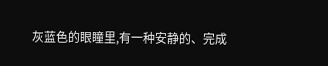灰蓝色的眼瞳里,有一种安静的、完成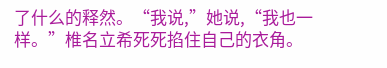了什么的释然。“我说,”她说,“我也一样。”椎名立希死死掐住自己的衣角。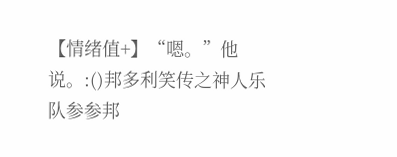【情绪值+】“嗯。”他说。:()邦多利笑传之神人乐队参参邦